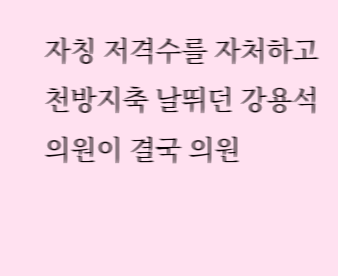자칭 저격수를 자처하고 천방지축 날뛰던 강용석 의원이 결국 의원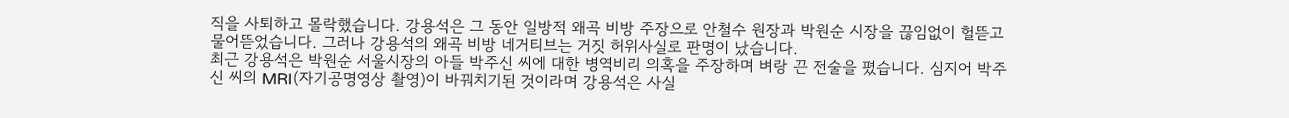직을 사퇴하고 몰락했습니다. 강용석은 그 동안 일방적 왜곡 비방 주장으로 안철수 원장과 박원순 시장을 끊임없이 헐뜯고 물어뜯었습니다. 그러나 강용석의 왜곡 비방 네거티브는 거짓 허위사실로 판명이 났습니다.
최근 강용석은 박원순 서울시장의 아들 박주신 씨에 대한 병역비리 의혹을 주장하며 벼랑 끈 전술을 폈습니다. 심지어 박주신 씨의 MRI(자기공명영상 촬영)이 바꿔치기된 것이라며 강용석은 사실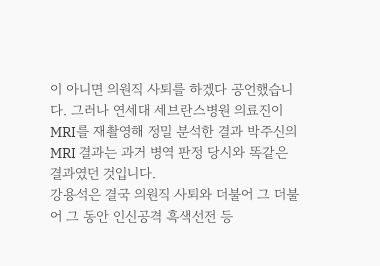이 아니면 의원직 사퇴를 하겠다 공언했습니다. 그러나 연세대 세브란스병원 의료진이 MRI를 재촬영해 정밀 분석한 결과 박주신의 MRI 결과는 과거 병역 판정 당시와 똑같은 결과였던 것입니다.
강용석은 결국 의원직 사퇴와 더불어 그 더불어 그 동안 인신공격 흑색선전 등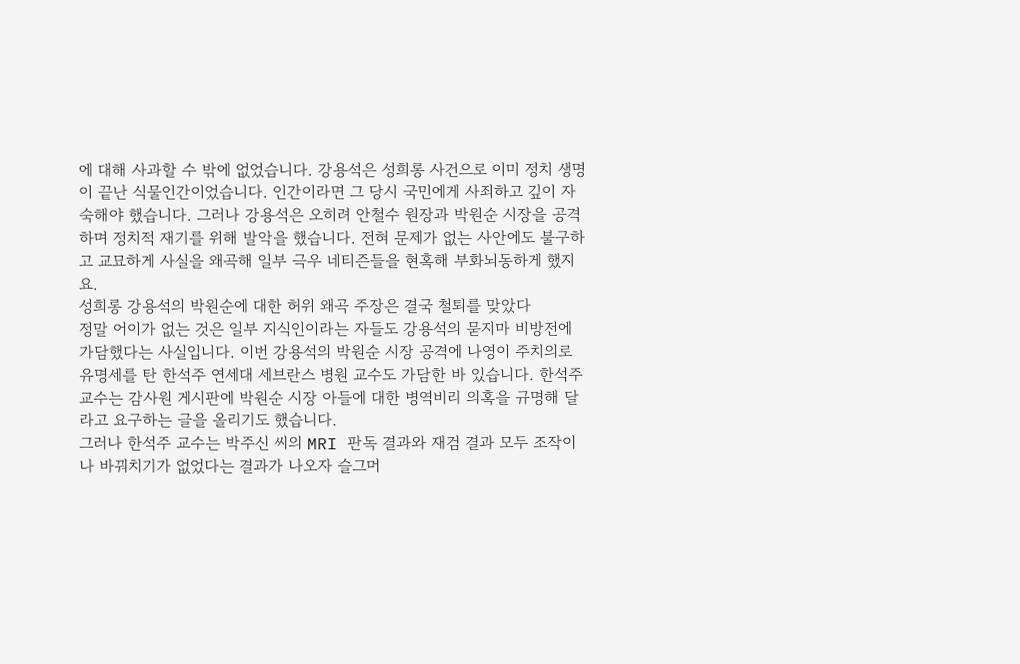에 대해 사과할 수 밖에 없었습니다. 강용석은 성희롱 사건으로 이미 정치 생명이 끝난 식물인간이었습니다. 인간이라면 그 당시 국민에게 사죄하고 깊이 자숙해야 했습니다. 그러나 강용석은 오히려 안철수 원장과 박원순 시장을 공격하며 정치적 재기를 위해 발악을 했습니다. 전혀 문제가 없는 사안에도 불구하고 교묘하게 사실을 왜곡해 일부 극우 네티즌들을 현혹해 부화뇌동하게 했지요.
성희롱 강용석의 박원순에 대한 허위 왜곡 주장은 결국 철퇴를 맞았다
정말 어이가 없는 것은 일부 지식인이라는 자들도 강용석의 묻지마 비방전에 가담했다는 사실입니다. 이번 강용석의 박원순 시장 공격에 나영이 주치의로 유명세를 탄 한석주 연세대 세브란스 병원 교수도 가담한 바 있습니다. 한석주 교수는 감사원 게시판에 박원순 시장 아들에 대한 병역비리 의혹을 규명해 달라고 요구하는 글을 올리기도 했습니다.
그러나 한석주 교수는 박주신 씨의 MRI 판독 결과와 재검 결과 모두 조작이나 바꿔치기가 없었다는 결과가 나오자 슬그머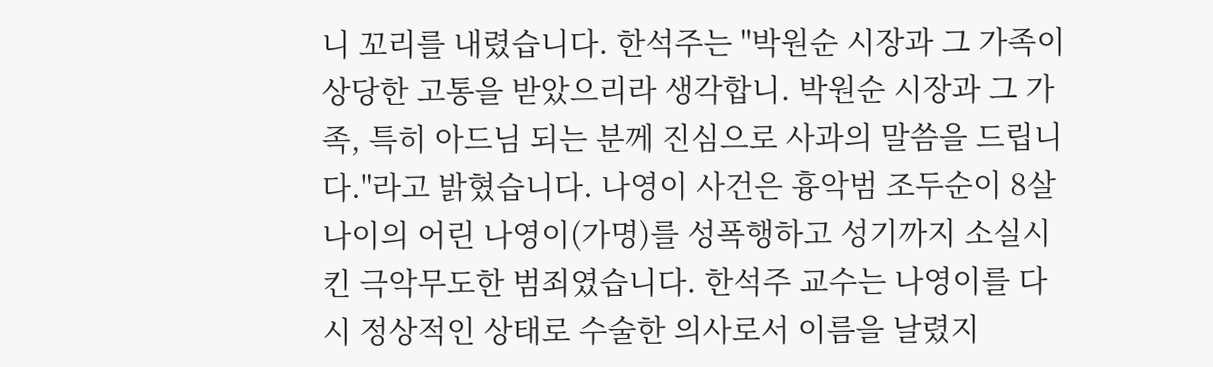니 꼬리를 내렸습니다. 한석주는 "박원순 시장과 그 가족이 상당한 고통을 받았으리라 생각합니. 박원순 시장과 그 가족, 특히 아드님 되는 분께 진심으로 사과의 말씀을 드립니다."라고 밝혔습니다. 나영이 사건은 흉악범 조두순이 8살 나이의 어린 나영이(가명)를 성폭행하고 성기까지 소실시킨 극악무도한 범죄였습니다. 한석주 교수는 나영이를 다시 정상적인 상태로 수술한 의사로서 이름을 날렸지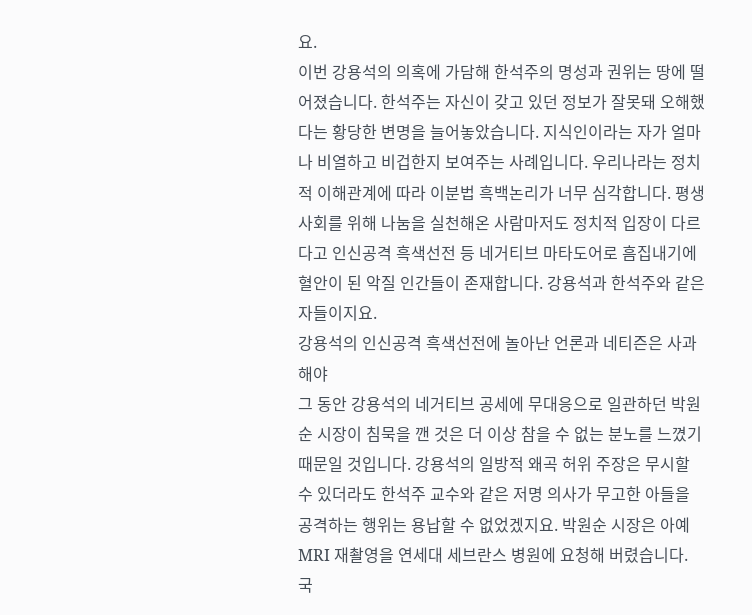요.
이번 강용석의 의혹에 가담해 한석주의 명성과 권위는 땅에 떨어졌습니다. 한석주는 자신이 갖고 있던 정보가 잘못돼 오해했다는 황당한 변명을 늘어놓았습니다. 지식인이라는 자가 얼마나 비열하고 비겁한지 보여주는 사례입니다. 우리나라는 정치적 이해관계에 따라 이분법 흑백논리가 너무 심각합니다. 평생 사회를 위해 나눔을 실천해온 사람마저도 정치적 입장이 다르다고 인신공격 흑색선전 등 네거티브 마타도어로 흠집내기에 혈안이 된 악질 인간들이 존재합니다. 강용석과 한석주와 같은 자들이지요.
강용석의 인신공격 흑색선전에 놀아난 언론과 네티즌은 사과해야
그 동안 강용석의 네거티브 공세에 무대응으로 일관하던 박원순 시장이 침묵을 깬 것은 더 이상 참을 수 없는 분노를 느꼈기 때문일 것입니다. 강용석의 일방적 왜곡 허위 주장은 무시할 수 있더라도 한석주 교수와 같은 저명 의사가 무고한 아들을 공격하는 행위는 용납할 수 없었겠지요. 박원순 시장은 아예 MRI 재촬영을 연세대 세브란스 병원에 요청해 버렸습니다. 국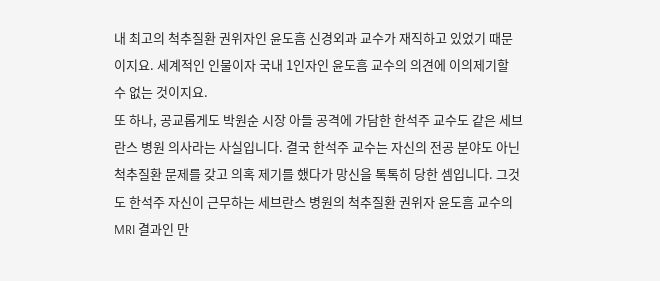내 최고의 척추질환 권위자인 윤도흠 신경외과 교수가 재직하고 있었기 때문이지요. 세계적인 인물이자 국내 1인자인 윤도흠 교수의 의견에 이의제기할 수 없는 것이지요.
또 하나, 공교롭게도 박원순 시장 아들 공격에 가담한 한석주 교수도 같은 세브란스 병원 의사라는 사실입니다. 결국 한석주 교수는 자신의 전공 분야도 아닌 척추질환 문제를 갖고 의혹 제기를 했다가 망신을 톡톡히 당한 셈입니다. 그것도 한석주 자신이 근무하는 세브란스 병원의 척추질환 권위자 윤도흠 교수의 MRI 결과인 만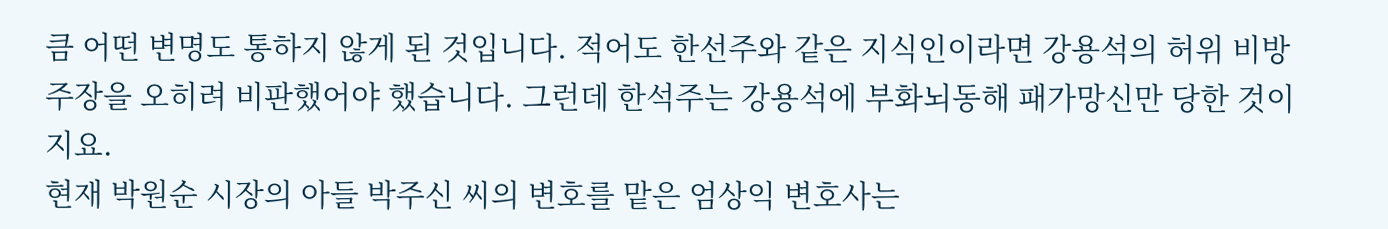큼 어떤 변명도 통하지 않게 된 것입니다. 적어도 한선주와 같은 지식인이라면 강용석의 허위 비방 주장을 오히려 비판했어야 했습니다. 그런데 한석주는 강용석에 부화뇌동해 패가망신만 당한 것이지요.
현재 박원순 시장의 아들 박주신 씨의 변호를 맡은 엄상익 변호사는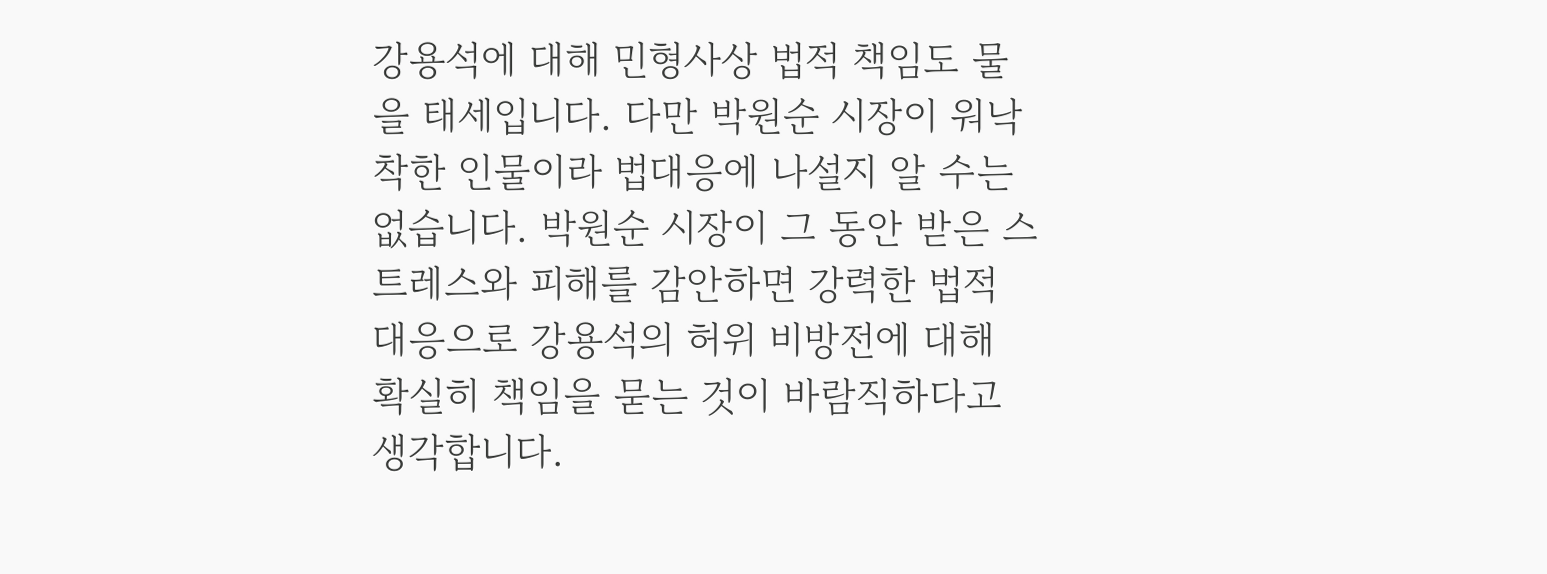강용석에 대해 민형사상 법적 책임도 물을 태세입니다. 다만 박원순 시장이 워낙 착한 인물이라 법대응에 나설지 알 수는 없습니다. 박원순 시장이 그 동안 받은 스트레스와 피해를 감안하면 강력한 법적 대응으로 강용석의 허위 비방전에 대해 확실히 책임을 묻는 것이 바람직하다고 생각합니다.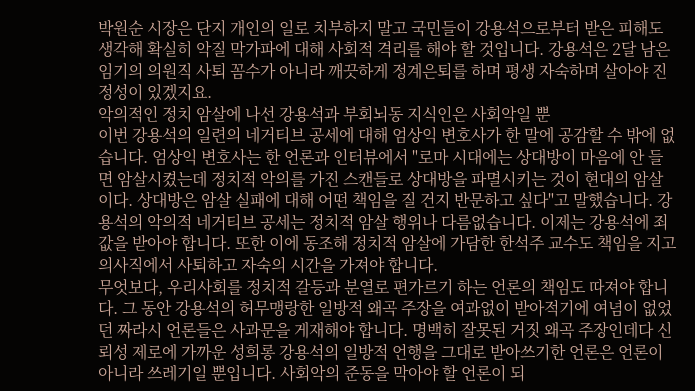박원순 시장은 단지 개인의 일로 치부하지 말고 국민들이 강용석으로부터 받은 피해도 생각해 확실히 악질 막가파에 대해 사회적 격리를 해야 할 것입니다. 강용석은 2달 남은 임기의 의원직 사퇴 꼼수가 아니라 깨끗하게 정계은퇴를 하며 평생 자숙하며 살아야 진정성이 있겠지요.
악의적인 정치 암살에 나선 강용석과 부회뇌동 지식인은 사회악일 뿐
이번 강용석의 일련의 네거티브 공세에 대해 엄상익 변호사가 한 말에 공감할 수 밖에 없습니다. 엄상익 변호사는 한 언론과 인터뷰에서 "로마 시대에는 상대방이 마음에 안 들면 암살시켰는데 정치적 악의를 가진 스캔들로 상대방을 파멸시키는 것이 현대의 암살이다. 상대방은 암살 실패에 대해 어떤 책임을 질 건지 반문하고 싶다"고 말했습니다. 강용석의 악의적 네거티브 공세는 정치적 암살 행위나 다름없습니다. 이제는 강용석에 죄값을 받아야 합니다. 또한 이에 동조해 정치적 암살에 가담한 한석주 교수도 책임을 지고 의사직에서 사퇴하고 자숙의 시간을 가져야 합니다.
무엇보다, 우리사회를 정치적 갈등과 분열로 편가르기 하는 언론의 책임도 따져야 합니다. 그 동안 강용석의 허무맹랑한 일방적 왜곡 주장을 여과없이 받아적기에 여념이 없었던 짜라시 언론들은 사과문을 게재해야 합니다. 명백히 잘못된 거짓 왜곡 주장인데다 신뢰성 제로에 가까운 성희롱 강용석의 일방적 언행을 그대로 받아쓰기한 언론은 언론이 아니라 쓰레기일 뿐입니다. 사회악의 준동을 막아야 할 언론이 되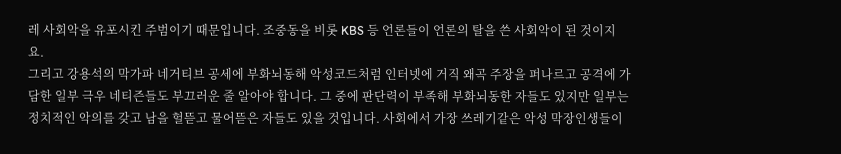레 사회악을 유포시킨 주범이기 때문입니다. 조중동을 비롯 KBS 등 언론들이 언론의 탈을 쓴 사회악이 된 것이지요.
그리고 강용석의 막가파 네거티브 공세에 부화뇌동해 악성코드처럼 인터넷에 거직 왜곡 주장을 퍼나르고 공격에 가담한 일부 극우 네티즌들도 부끄러운 줄 알아야 합니다. 그 중에 판단력이 부족해 부화뇌동한 자들도 있지만 일부는 정치적인 악의를 갖고 남을 헐뜯고 물어뜯은 자들도 있을 것입니다. 사회에서 가장 쓰레기같은 악성 막장인생들이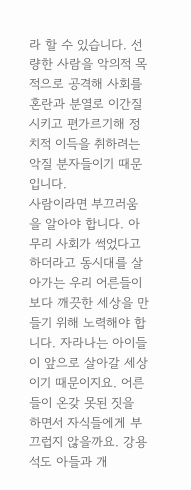라 할 수 있습니다. 선량한 사람을 악의적 목적으로 공격해 사회를 혼란과 분열로 이간질시키고 편가르기해 정치적 이득을 취하려는 악질 분자들이기 때문입니다.
사람이라면 부끄러움을 알아야 합니다. 아무리 사회가 썩었다고 하더라고 동시대를 살아가는 우리 어른들이 보다 깨끗한 세상을 만들기 위해 노력해야 합니다. 자라나는 아이들이 앞으로 살아갈 세상이기 때문이지요. 어른들이 온갖 못된 짓을 하면서 자식들에게 부끄럽지 않을까요. 강용석도 아들과 개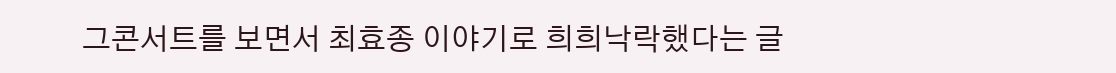그콘서트를 보면서 최효종 이야기로 희희낙락했다는 글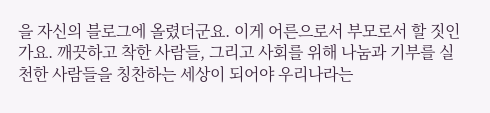을 자신의 블로그에 올렸더군요. 이게 어른으로서 부모로서 할 짓인가요. 깨끗하고 착한 사람들, 그리고 사회를 위해 나눔과 기부를 실천한 사람들을 칭찬하는 세상이 되어야 우리나라는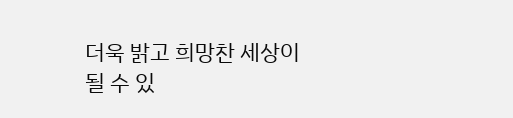더욱 밝고 희망찬 세상이 될 수 있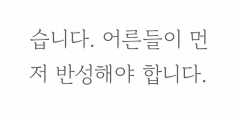습니다. 어른들이 먼저 반성해야 합니다.